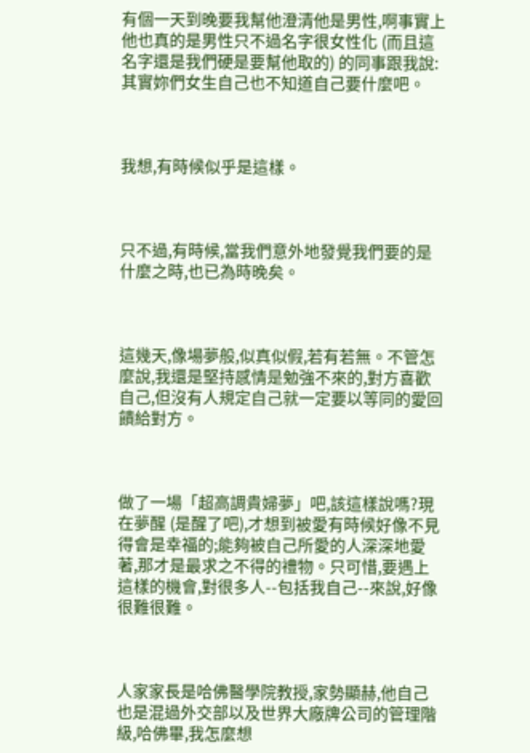有個一天到晚要我幫他澄清他是男性,啊事實上他也真的是男性只不過名字很女性化 (而且這名字還是我們硬是要幫他取的) 的同事跟我說:其實妳們女生自己也不知道自己要什麼吧。



我想,有時候似乎是這樣。



只不過,有時候,當我們意外地發覺我們要的是什麼之時,也已為時晚矣。



這幾天,像場夢般,似真似假,若有若無。不管怎麼說,我還是堅持感情是勉強不來的,對方喜歡自己,但沒有人規定自己就一定要以等同的愛回饋給對方。



做了一場「超高調貴婦夢」吧,該這樣說嗎?現在夢醒 (是醒了吧),才想到被愛有時候好像不見得會是幸福的;能夠被自己所愛的人深深地愛著,那才是最求之不得的禮物。只可惜,要遇上這樣的機會,對很多人--包括我自己--來說,好像很難很難。



人家家長是哈佛醫學院教授,家勢顯赫,他自己也是混過外交部以及世界大廠牌公司的管理階級,哈佛畢,我怎麼想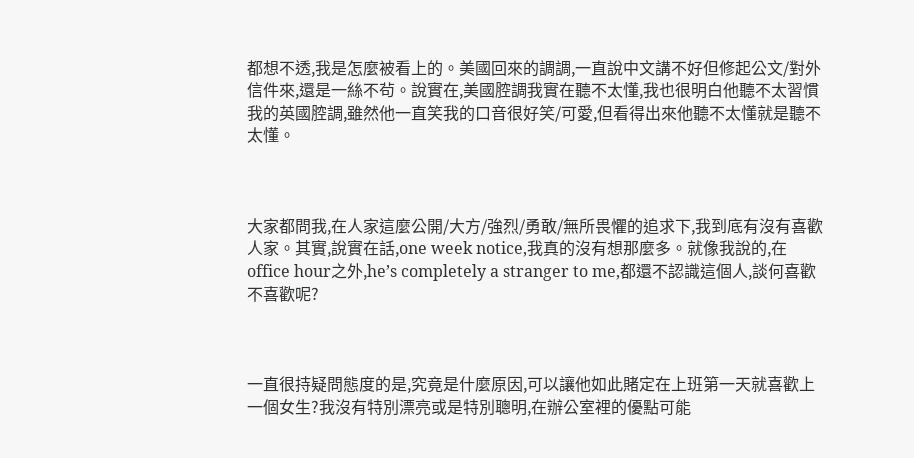都想不透,我是怎麼被看上的。美國回來的調調,一直說中文講不好但修起公文/對外信件來,還是一絲不茍。說實在,美國腔調我實在聽不太懂,我也很明白他聽不太習慣我的英國腔調,雖然他一直笑我的口音很好笑/可愛,但看得出來他聽不太懂就是聽不太懂。



大家都問我,在人家這麼公開/大方/強烈/勇敢/無所畏懼的追求下,我到底有沒有喜歡人家。其實,說實在話,one week notice,我真的沒有想那麼多。就像我說的,在office hour之外,he’s completely a stranger to me,都還不認識這個人,談何喜歡不喜歡呢?



一直很持疑問態度的是,究竟是什麼原因,可以讓他如此賭定在上班第一天就喜歡上一個女生?我沒有特別漂亮或是特別聰明,在辦公室裡的優點可能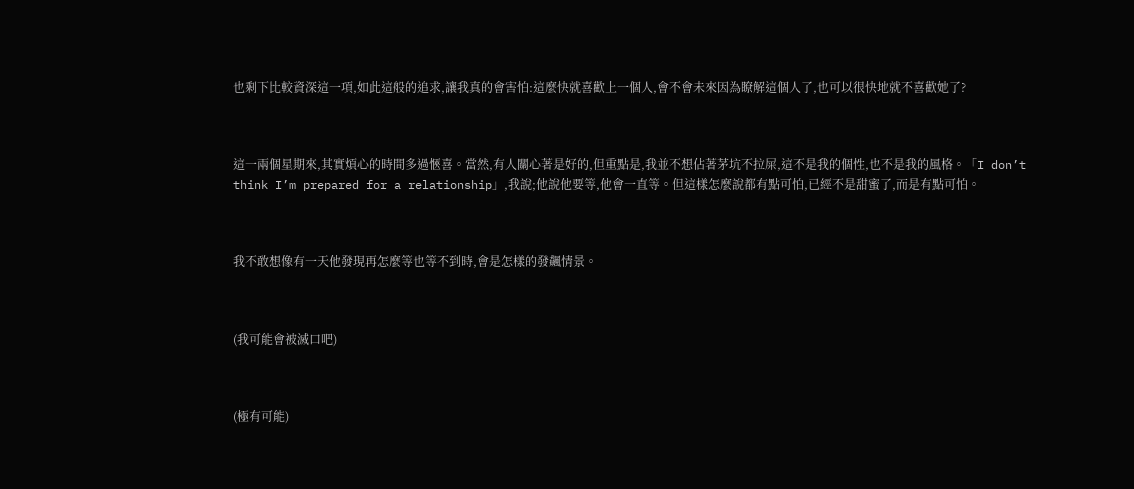也剩下比較資深這一項,如此這般的追求,讓我真的會害怕:這麼快就喜歡上一個人,會不會未來因為瞭解這個人了,也可以很快地就不喜歡她了?



這一兩個星期來,其實煩心的時間多過愜喜。當然,有人關心著是好的,但重點是,我並不想佔著茅坑不拉屎,這不是我的個性,也不是我的風格。「I don’t think I’m prepared for a relationship」,我說;他說他要等,他會一直等。但這樣怎麼說都有點可怕,已經不是甜蜜了,而是有點可怕。



我不敢想像有一天他發現再怎麼等也等不到時,會是怎樣的發飆情景。



(我可能會被滅口吧)



(極有可能)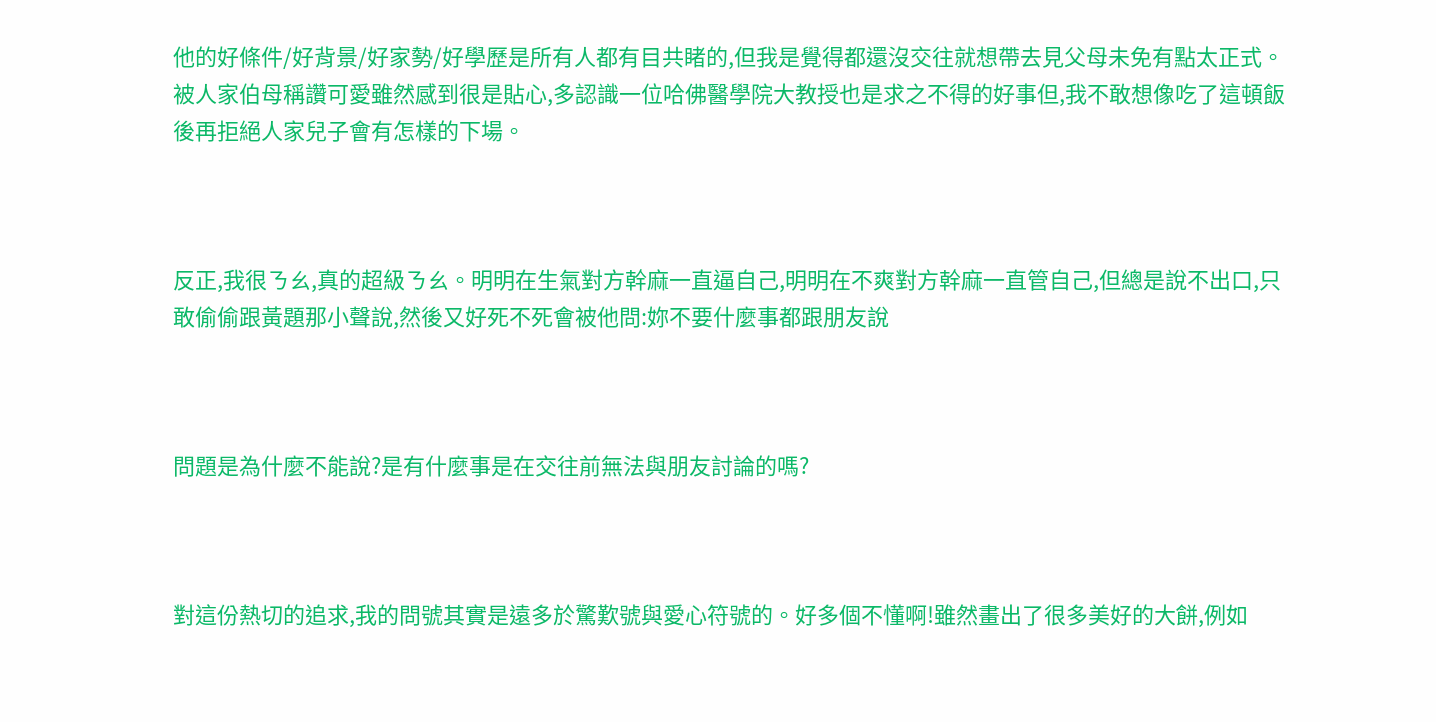他的好條件/好背景/好家勢/好學歷是所有人都有目共睹的,但我是覺得都還沒交往就想帶去見父母未免有點太正式。被人家伯母稱讚可愛雖然感到很是貼心,多認識一位哈佛醫學院大教授也是求之不得的好事但,我不敢想像吃了這頓飯後再拒絕人家兒子會有怎樣的下場。



反正,我很ㄋㄠ,真的超級ㄋㄠ。明明在生氣對方幹麻一直逼自己,明明在不爽對方幹麻一直管自己,但總是說不出口,只敢偷偷跟黃題那小聲說,然後又好死不死會被他問:妳不要什麼事都跟朋友說



問題是為什麼不能說?是有什麼事是在交往前無法與朋友討論的嗎?



對這份熱切的追求,我的問號其實是遠多於驚歎號與愛心符號的。好多個不懂啊!雖然畫出了很多美好的大餅,例如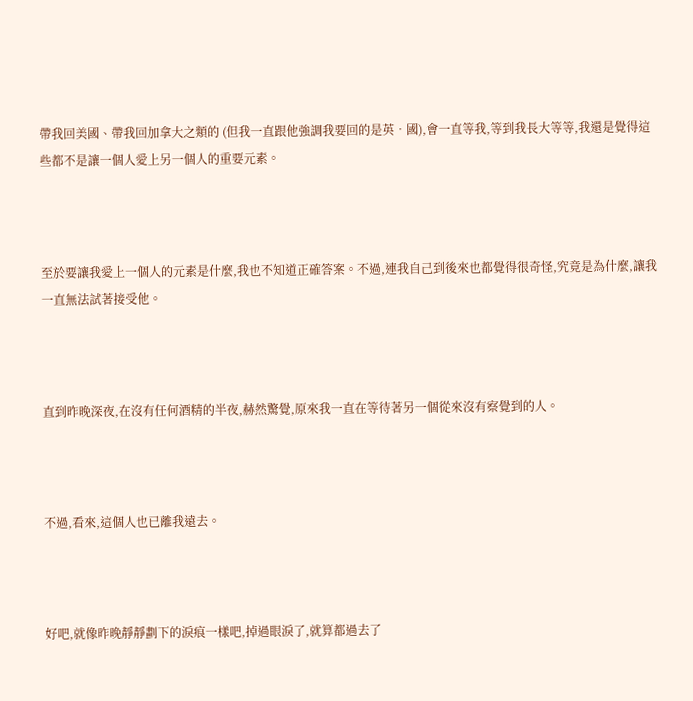帶我回美國、帶我回加拿大之類的 (但我一直跟他強調我要回的是英‧國),會一直等我,等到我長大等等,我還是覺得這些都不是讓一個人愛上另一個人的重要元素。



至於要讓我愛上一個人的元素是什麼,我也不知道正確答案。不過,連我自己到後來也都覺得很奇怪,究竟是為什麼,讓我一直無法試著接受他。



直到昨晚深夜,在沒有任何酒精的半夜,赫然驚覺,原來我一直在等待著另一個從來沒有察覺到的人。



不過,看來,這個人也已離我遠去。



好吧,就像昨晚靜靜劃下的淚痕一樣吧,掉過眼淚了,就算都過去了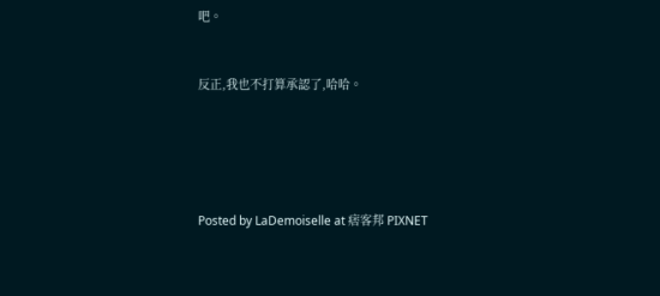吧。



反正,我也不打算承認了,哈哈。







Posted by LaDemoiselle at 痞客邦 PIXNET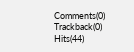Comments(0) Trackback(0) Hits(44)